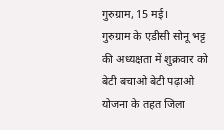गुरुग्राम, 15 मई।
गुरुग्राम के एडीसी सोनू भट्ट की अध्यक्षता में शुक्रवार को बेटी बचाओ बेटी पढ़ाओ योजना के तहत जिला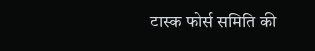टास्क फोर्स समिति की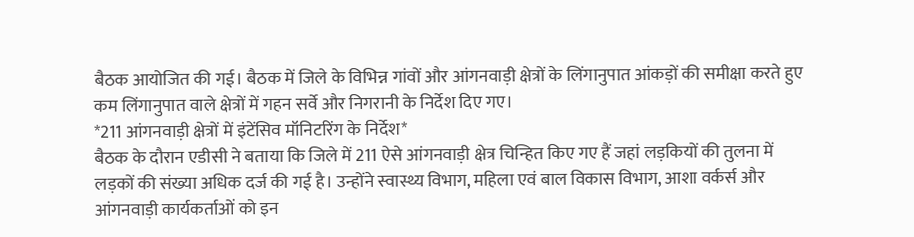बैठक आयोजित की गई। बैठक में जिले के विभिन्न गांवों और आंगनवाड़ी क्षेत्रों के लिंगानुपात आंकड़ों की समीक्षा करते हुए कम लिंगानुपात वाले क्षेत्रों में गहन सर्वे और निगरानी के निर्देश दिए गए।
*211 आंगनवाड़ी क्षेत्रों में इंटेंसिव मॉनिटरिंग के निर्देश*
बैठक के दौरान एडीसी ने बताया कि जिले में 211 ऐसे आंगनवाड़ी क्षेत्र चिन्हित किए गए हैं जहां लड़कियों की तुलना में लड़कों की संख्या अधिक दर्ज की गई है। उन्होंने स्वास्थ्य विभाग, महिला एवं बाल विकास विभाग, आशा वर्कर्स और आंगनवाड़ी कार्यकर्ताओं को इन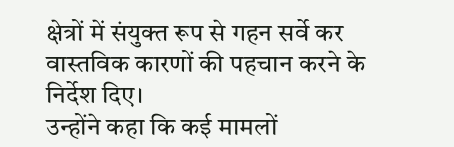क्षेत्रों में संयुक्त रूप से गहन सर्वे कर वास्तविक कारणों की पहचान करने के निर्देश दिए।
उन्होंने कहा कि कई मामलों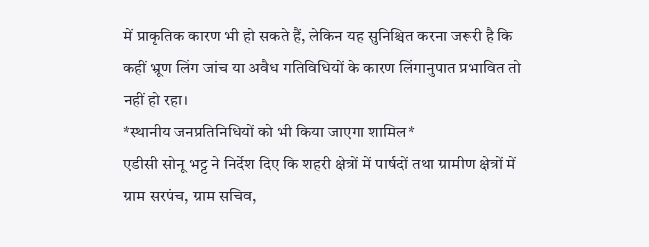में प्राकृतिक कारण भी हो सकते हैं, लेकिन यह सुनिश्चित करना जरूरी है कि कहीं भ्रूण लिंग जांच या अवैध गतिविधियों के कारण लिंगानुपात प्रभावित तो नहीं हो रहा।
*स्थानीय जनप्रतिनिधियों को भी किया जाएगा शामिल*
एडीसी सोनू भट्ट ने निर्देश दिए कि शहरी क्षेत्रों में पार्षदों तथा ग्रामीण क्षेत्रों में ग्राम सरपंच, ग्राम सचिव,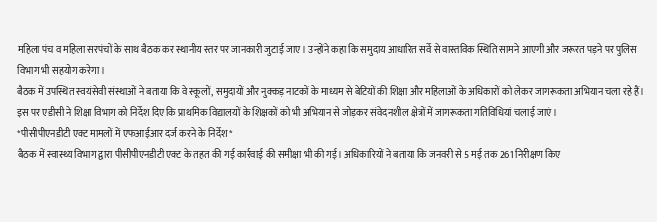महिला पंच व महिला सरपंचों के साथ बैठक कर स्थानीय स्तर पर जानकारी जुटाई जाए। उन्होंने कहा कि समुदाय आधारित सर्वे से वास्तविक स्थिति सामने आएगी और जरूरत पड़ने पर पुलिस विभाग भी सहयोग करेगा।
बैठक में उपस्थित स्वयंसेवी संस्थाओं ने बताया कि वे स्कूलों, समुदायों और नुक्कड़ नाटकों के माध्यम से बेटियों की शिक्षा और महिलाओं के अधिकारों को लेकर जागरूकता अभियान चला रहे हैं। इस पर एडीसी ने शिक्षा विभाग को निर्देश दिए कि प्राथमिक विद्यालयों के शिक्षकों को भी अभियान से जोड़कर संवेदनशील क्षेत्रों में जागरूकता गतिविधियां चलाई जाएं।
*पीसीपीएनडीटी एक्ट मामलों में एफआईआर दर्ज करने के निर्देश*
बैठक में स्वास्थ्य विभाग द्वारा पीसीपीएनडीटी एक्ट के तहत की गई कार्रवाई की समीक्षा भी की गई। अधिकारियों ने बताया कि जनवरी से 5 मई तक 261 निरीक्षण किए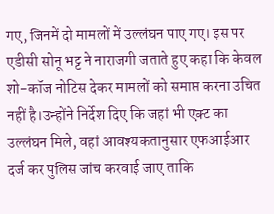गए, जिनमें दो मामलों में उल्लंघन पाए गए। इस पर एडीसी सोनू भट्ट ने नाराजगी जताते हुए कहा कि केवल शो-कॉज नोटिस देकर मामलों को समाप्त करना उचित नहीं है।उन्होंने निर्देश दिए कि जहां भी एक्ट का उल्लंघन मिले, वहां आवश्यकतानुसार एफआईआर दर्ज कर पुलिस जांच करवाई जाए ताकि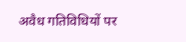अवैध गतिविधियों पर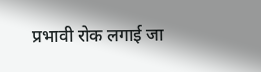प्रभावी रोक लगाई जा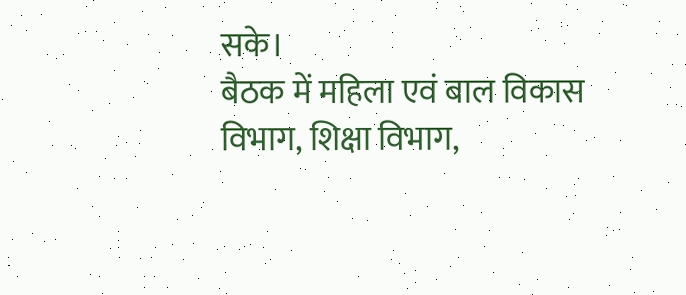सके।
बैठक में महिला एवं बाल विकास विभाग, शिक्षा विभाग,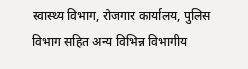स्वास्थ्य विभाग, रोजगार कार्यालय, पुलिस विभाग सहित अन्य विभिन्न विभागीय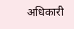अधिकारी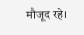मौजूद रहे।